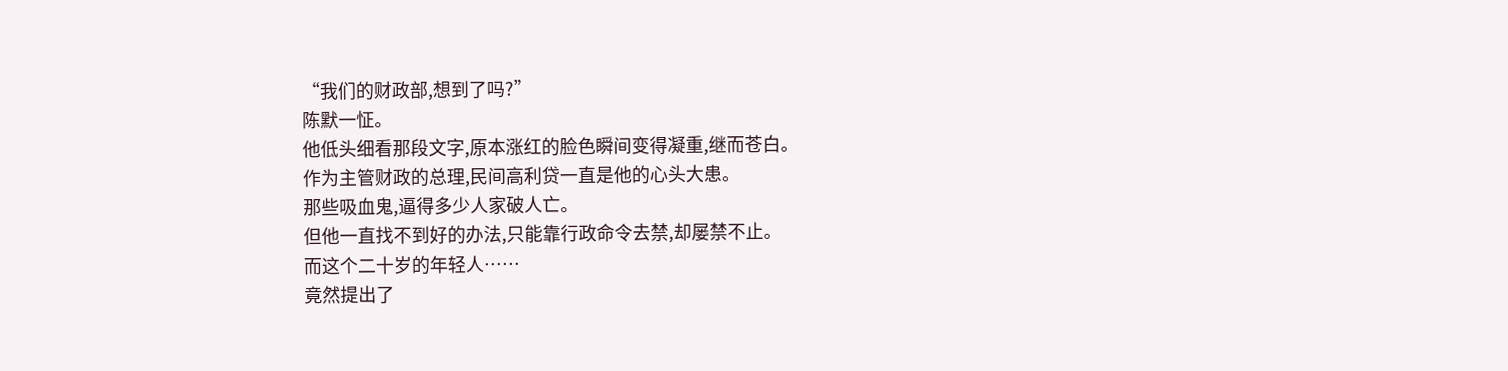“我们的财政部,想到了吗?”
陈默一怔。
他低头细看那段文字,原本涨红的脸色瞬间变得凝重,继而苍白。
作为主管财政的总理,民间高利贷一直是他的心头大患。
那些吸血鬼,逼得多少人家破人亡。
但他一直找不到好的办法,只能靠行政命令去禁,却屡禁不止。
而这个二十岁的年轻人……
竟然提出了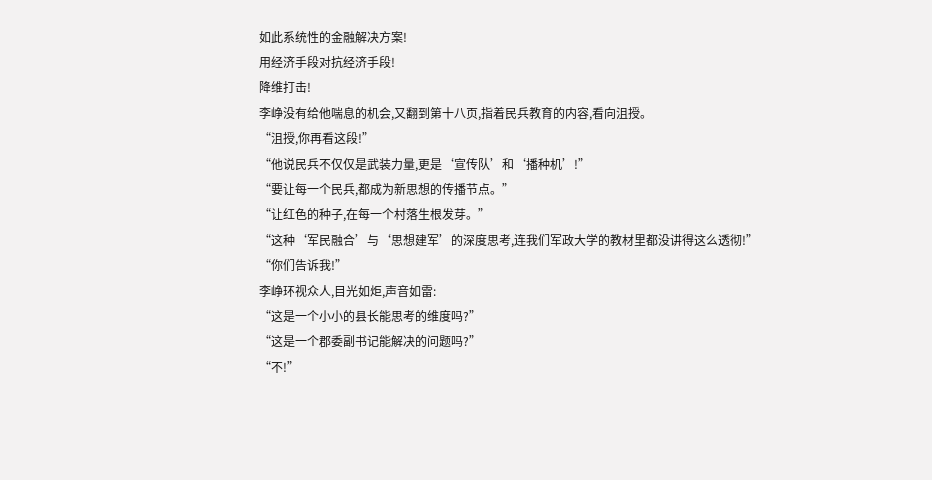如此系统性的金融解决方案!
用经济手段对抗经济手段!
降维打击!
李峥没有给他喘息的机会,又翻到第十八页,指着民兵教育的内容,看向沮授。
“沮授,你再看这段!”
“他说民兵不仅仅是武装力量,更是‘宣传队’和‘播种机’!”
“要让每一个民兵,都成为新思想的传播节点。”
“让红色的种子,在每一个村落生根发芽。”
“这种‘军民融合’与‘思想建军’的深度思考,连我们军政大学的教材里都没讲得这么透彻!”
“你们告诉我!”
李峥环视众人,目光如炬,声音如雷:
“这是一个小小的县长能思考的维度吗?”
“这是一个郡委副书记能解决的问题吗?”
“不!”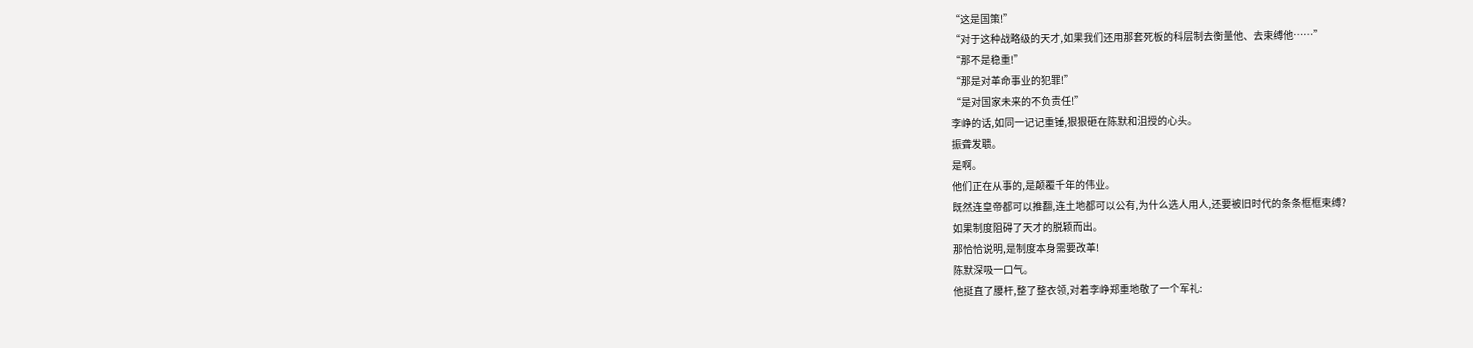“这是国策!”
“对于这种战略级的天才,如果我们还用那套死板的科层制去衡量他、去束缚他……”
“那不是稳重!”
“那是对革命事业的犯罪!”
“是对国家未来的不负责任!”
李峥的话,如同一记记重锤,狠狠砸在陈默和沮授的心头。
振聋发聩。
是啊。
他们正在从事的,是颠覆千年的伟业。
既然连皇帝都可以推翻,连土地都可以公有,为什么选人用人,还要被旧时代的条条框框束缚?
如果制度阻碍了天才的脱颖而出。
那恰恰说明,是制度本身需要改革!
陈默深吸一口气。
他挺直了腰杆,整了整衣领,对着李峥郑重地敬了一个军礼: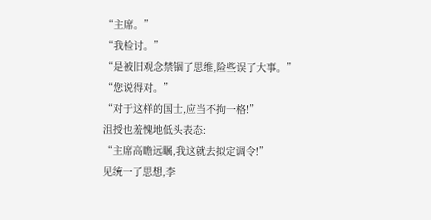“主席。”
“我检讨。”
“是被旧观念禁锢了思维,险些误了大事。”
“您说得对。”
“对于这样的国士,应当不拘一格!”
沮授也羞愧地低头表态:
“主席高瞻远瞩,我这就去拟定调令!”
见统一了思想,李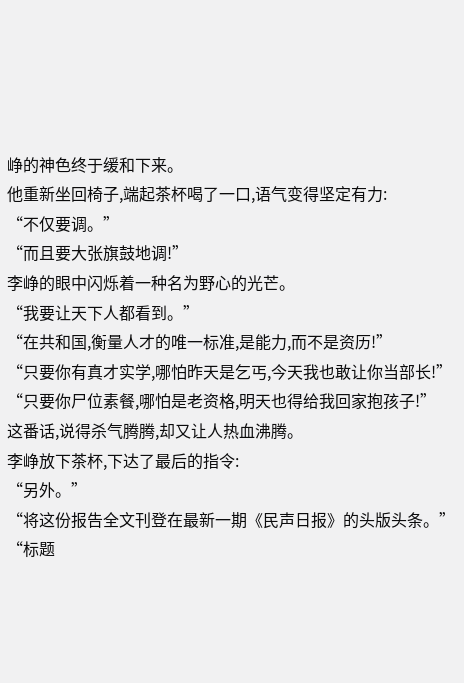峥的神色终于缓和下来。
他重新坐回椅子,端起茶杯喝了一口,语气变得坚定有力:
“不仅要调。”
“而且要大张旗鼓地调!”
李峥的眼中闪烁着一种名为野心的光芒。
“我要让天下人都看到。”
“在共和国,衡量人才的唯一标准,是能力,而不是资历!”
“只要你有真才实学,哪怕昨天是乞丐,今天我也敢让你当部长!”
“只要你尸位素餐,哪怕是老资格,明天也得给我回家抱孩子!”
这番话,说得杀气腾腾,却又让人热血沸腾。
李峥放下茶杯,下达了最后的指令:
“另外。”
“将这份报告全文刊登在最新一期《民声日报》的头版头条。”
“标题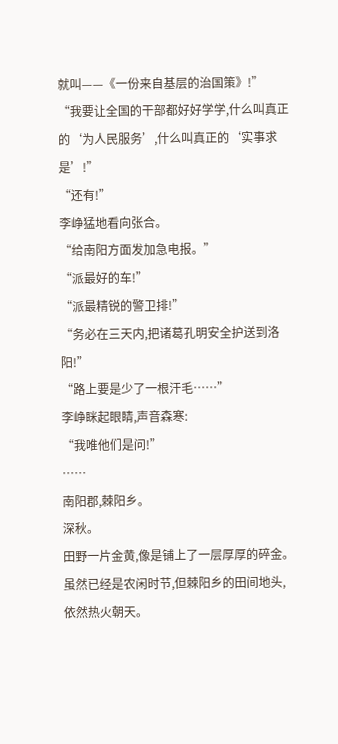就叫——《一份来自基层的治国策》!”
“我要让全国的干部都好好学学,什么叫真正的‘为人民服务’,什么叫真正的‘实事求是’!”
“还有!”
李峥猛地看向张合。
“给南阳方面发加急电报。”
“派最好的车!”
“派最精锐的警卫排!”
“务必在三天内,把诸葛孔明安全护送到洛阳!”
“路上要是少了一根汗毛……”
李峥眯起眼睛,声音森寒:
“我唯他们是问!”
……
南阳郡,棘阳乡。
深秋。
田野一片金黄,像是铺上了一层厚厚的碎金。
虽然已经是农闲时节,但棘阳乡的田间地头,依然热火朝天。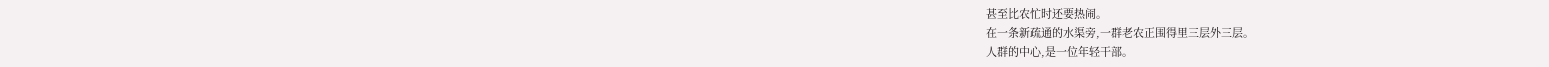甚至比农忙时还要热闹。
在一条新疏通的水渠旁,一群老农正围得里三层外三层。
人群的中心,是一位年轻干部。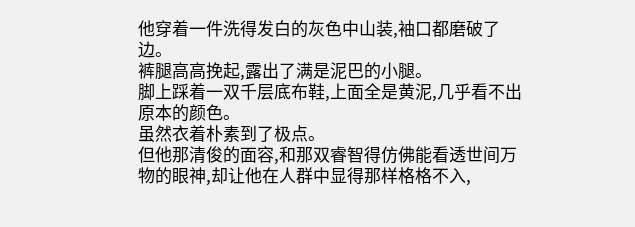他穿着一件洗得发白的灰色中山装,袖口都磨破了边。
裤腿高高挽起,露出了满是泥巴的小腿。
脚上踩着一双千层底布鞋,上面全是黄泥,几乎看不出原本的颜色。
虽然衣着朴素到了极点。
但他那清俊的面容,和那双睿智得仿佛能看透世间万物的眼神,却让他在人群中显得那样格格不入,